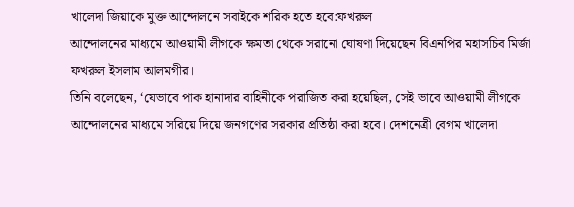খালেদা জিয়াকে মুক্ত আন্দোলনে সবাইকে শরিক হতে হবে:ফখরুল
আন্দোলনের মাধ্যমে আওয়ামী লীগকে ক্ষমতা থেকে সরানো ঘোষণা দিয়েছেন বিএনপির মহাসচিব মির্জা ফখরুল ইসলাম আলমগীর।
তিনি বলেছেন, ‘যেভাবে পাক হানাদার বাহিনীকে পরাজিত করা হয়েছিল, সেই ভাবে আওয়ামী লীগকে আন্দোলনের মাধ্যমে সরিয়ে দিয়ে জনগণের সরকার প্রতিষ্ঠা করা হবে। দেশনেত্রী বেগম খালেদা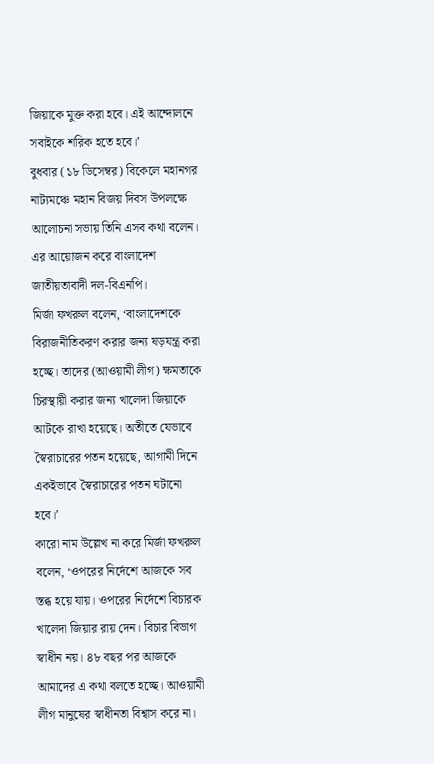জিয়াকে মুক্ত করা হবে। এই আন্দোলনে সবাইকে শরিক হতে হবে।’
বুধবার (১৮ ডিসেম্বর) বিকেলে মহানগর নাট্যমঞ্চে মহান বিজয় দিবস উপলক্ষে আলোচনা সভায় তিনি এসব কথা বলেন। এর আয়োজন করে বাংলাদেশ জাতীয়তাবাদী দল-বিএনপি।
মির্জা ফখরুল বলেন, ‘বাংলাদেশকে বিরাজনীতিকরণ করার জন্য ষড়যন্ত্র করা হচ্ছে। তাদের (আওয়ামী লীগ) ক্ষমতাকে চিরস্থায়ী করার জন্য খালেদা জিয়াকে আটকে রাখা হয়েছে। অতীতে যেভাবে স্বৈরাচারের পতন হয়েছে, আগামী দিনে একইভাবে স্বৈরাচারের পতন ঘটানো হবে।’
কারো নাম উল্লেখ না করে মির্জা ফখরুল বলেন, ‘ওপরের নির্দেশে আজকে সব স্তব্ধ হয়ে যায়। ওপরের নির্দেশে বিচারক খালেদা জিয়ার রায় দেন। বিচার বিভাগ স্বাধীন নয়। ৪৮ বছর পর আজকে আমাদের এ কথা বলতে হচ্ছে। আওয়ামী লীগ মানুষের স্বাধীনতা বিশ্বাস করে না।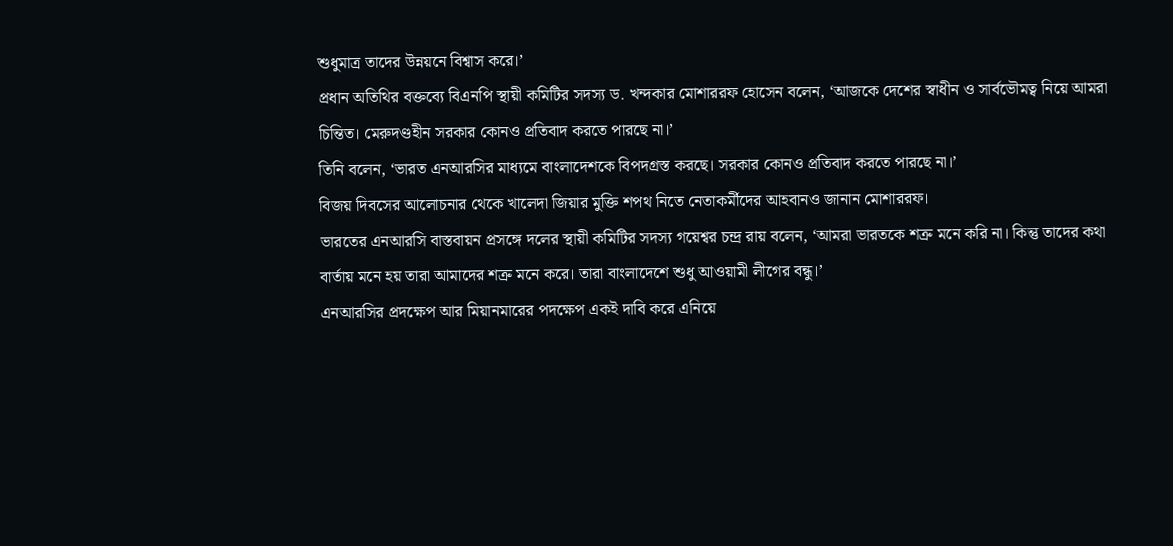শুধুমাত্র তাদের উন্নয়নে বিশ্বাস করে।’
প্রধান অতিথির বক্তব্যে বিএনপি স্থায়ী কমিটির সদস্য ড. খন্দকার মোশাররফ হোসেন বলেন, ‘আজকে দেশের স্বাধীন ও সার্বভৌমত্ব নিয়ে আমরা চিন্তিত। মেরুদণ্ডহীন সরকার কোনও প্রতিবাদ করতে পারছে না।’
তিনি বলেন, ‘ভারত এনআরসির মাধ্যমে বাংলাদেশকে বিপদগ্রস্ত করছে। সরকার কোনও প্রতিবাদ করতে পারছে না।’
বিজয় দিবসের আলোচনার থেকে খালেদা জিয়ার মুক্তি শপথ নিতে নেতাকর্মীদের আহবানও জানান মোশাররফ।
ভারতের এনআরসি বাস্তবায়ন প্রসঙ্গে দলের স্থায়ী কমিটির সদস্য গয়েশ্বর চন্দ্র রায় বলেন, ‘আমরা ভারতকে শত্রু মনে করি না। কিন্তু তাদের কথা বার্তায় মনে হয় তারা আমাদের শত্রু মনে করে। তারা বাংলাদেশে শুধু আওয়ামী লীগের বন্ধু।’
এনআরসির প্রদক্ষেপ আর মিয়ানমারের পদক্ষেপ একই দাবি করে এনিয়ে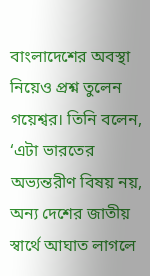বাংলাদেশের অবস্থা নিয়েও প্রশ্ন তুলেন গয়েশ্বর। তিনি বলেন, ‘এটা ভারতের অভ্যন্তরীণ বিষয় নয়, অন্য দেশের জাতীয় স্বার্থে আঘাত লাগলে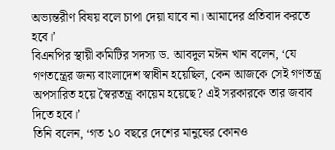অভ্যন্তরীণ বিষয় বলে চাপা দেয়া যাবে না। আমাদের প্রতিবাদ করতে হবে।’
বিএনপির স্থায়ী কমিটির সদস্য ড. আবদুল মঈন খান বলেন, ‘যে গণতন্ত্রের জন্য বাংলাদেশ স্বাধীন হয়েছিল, কেন আজকে সেই গণতন্ত্র অপসারিত হয়ে স্বৈরতন্ত্র কায়েম হয়েছে? এই সরকারকে তার জবাব দিতে হবে।’
তিনি বলেন, ‘গত ১০ বছরে দেশের মানুষের কোনও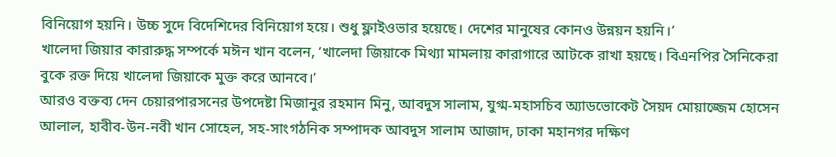বিনিয়োগ হয়নি। উচ্চ সুদে বিদেশিদের বিনিয়োগ হয়ে। শুধু ফ্লাইওভার হয়েছে। দেশের মানুষের কোনও উন্নয়ন হয়নি।’
খালেদা জিয়ার কারারুদ্ধ সম্পর্কে মঈন খান বলেন, ‘খালেদা জিয়াকে মিথ্যা মামলায় কারাগারে আটকে রাখা হয়ছে। বিএনপির সৈনিকেরা বুকে রক্ত দিয়ে খালেদা জিয়াকে মুক্ত করে আনবে।’
আরও বক্তব্য দেন চেয়ারপারসনের উপদেষ্টা মিজানুর রহমান মিনু, আবদুস সালাম, যুগ্ম-মহাসচিব অ্যাডভোকেট সৈয়দ মোয়াজ্জেম হোসেন আলাল, হাবীব-উন-নবী খান সোহেল, সহ-সাংগঠনিক সম্পাদক আবদুস সালাম আজাদ, ঢাকা মহানগর দক্ষিণ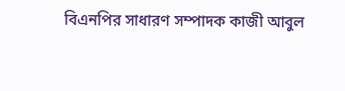বিএনপির সাধারণ সম্পাদক কাজী আবুল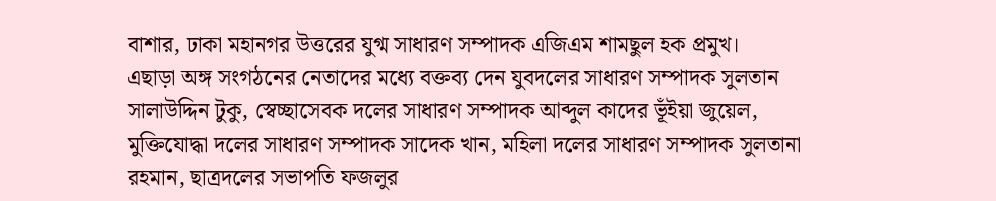বাশার, ঢাকা মহানগর উত্তরের যুগ্ম সাধারণ সম্পাদক এজিএম শামছুল হক প্রমুখ।
এছাড়া অঙ্গ সংগঠনের নেতাদের মধ্যে বক্তব্য দেন যুবদলের সাধারণ সম্পাদক সুলতান সালাউদ্দিন টুকু, স্বেচ্ছাসেবক দলের সাধারণ সম্পাদক আব্দুল কাদের ভূঁইয়া জুয়েল, মুক্তিযোদ্ধা দলের সাধারণ সম্পাদক সাদেক খান, মহিলা দলের সাধারণ সম্পাদক সুলতানা রহমান, ছাত্রদলের সভাপতি ফজলুর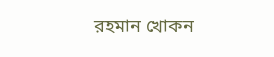রহমান খোকন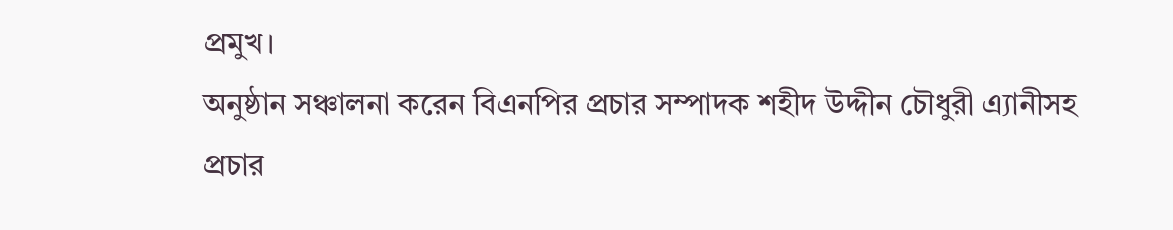প্রমুখ।
অনুষ্ঠান সঞ্চালনা করেন বিএনপির প্রচার সম্পাদক শহীদ উদ্দীন চৌধুরী এ্যানীসহ প্রচার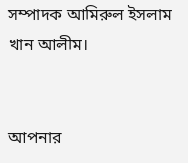সম্পাদক আমিরুল ইসলাম খান আলীম।


আপনার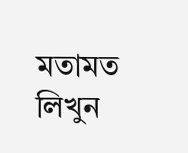মতামত লিখুন